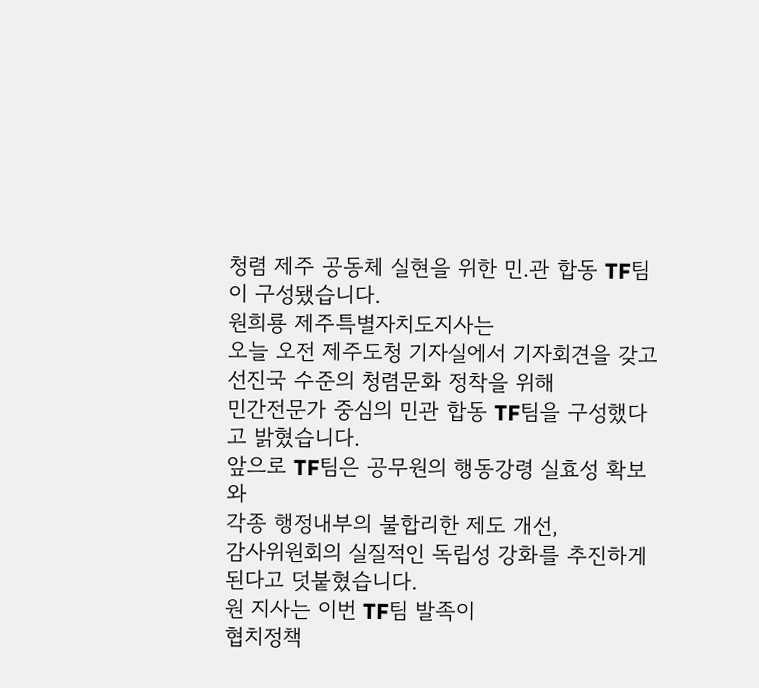청렴 제주 공동체 실현을 위한 민.관 합동 TF팀이 구성됐습니다.
원희룡 제주특별자치도지사는
오늘 오전 제주도청 기자실에서 기자회견을 갖고
선진국 수준의 청렴문화 정착을 위해
민간전문가 중심의 민관 합동 TF팀을 구성했다고 밝혔습니다.
앞으로 TF팀은 공무원의 행동강령 실효성 확보와
각종 행정내부의 불합리한 제도 개선,
감사위원회의 실질적인 독립성 강화를 추진하게 된다고 덧붙혔습니다.
원 지사는 이번 TF팀 발족이
협치정책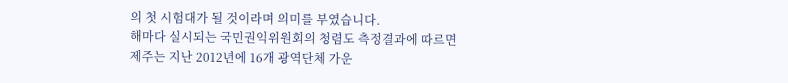의 첫 시험대가 될 것이라며 의미를 부였습니다.
해마다 실시되는 국민권익위원회의 청렴도 측정결과에 따르면
제주는 지난 2012년에 16개 광역단체 가운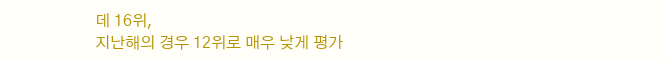데 16위,
지난해의 경우 12위로 매우 낮게 평가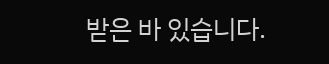받은 바 있습니다.